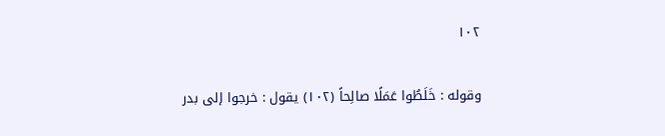١٠٢

وقوله : خَلَطُوا عَمَلًا صالِحاً (١٠٢) يقول : خرجوا إلى بدر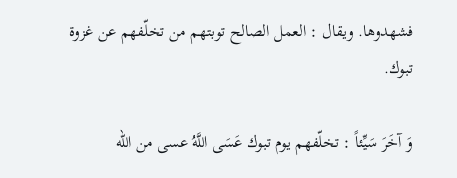فشهدوها. ويقال : العمل الصالح توبتهم من تخلّفهم عن غزوة تبوك.

وَ آخَرَ سَيِّئاً : تخلّفهم يوم تبوك عَسَى اللَّهُ عسى من اللّه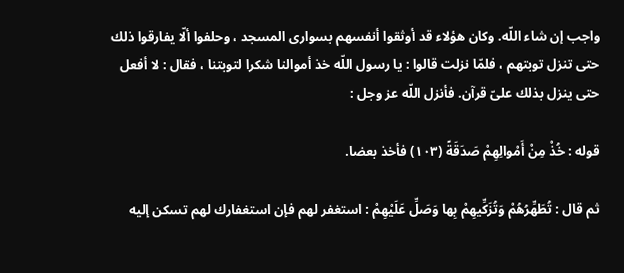واجب إن شاء اللّه. وكان هؤلاء قد أوثقوا أنفسهم بسوارى المسجد ، وحلفوا ألّا يفارقوا ذلك حتى تنزل توبتهم ، فلمّا نزلت قالوا : يا رسول اللّه خذ أموالنا شكرا لتوبتنا ، فقال : لا أفعل حتى ينزل بذلك علىّ قرآن. فأنزل اللّه عز وجل :

قوله : خُذْ مِنْ أَمْوالِهِمْ صَدَقَةً (١٠٣) فأخذ بعضا.

ثم قال : تُطَهِّرُهُمْ وَتُزَكِّيهِمْ بِها وَصَلِّ عَلَيْهِمْ : استغفر لهم فإن استغفارك لهم تسكن إليه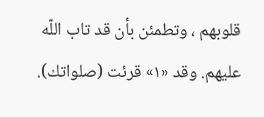قلوبهم ، وتطمئن بأن قد تاب اللّه عليهم. وقد «١» قرئت (صلواتك).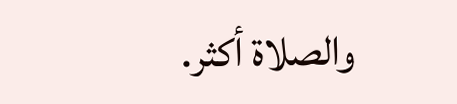والصلاة أكثر.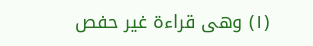(١) وهى قراءة غير حفص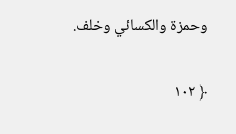وحمزة والكسائي وخلف.

﴿ ١٠٢